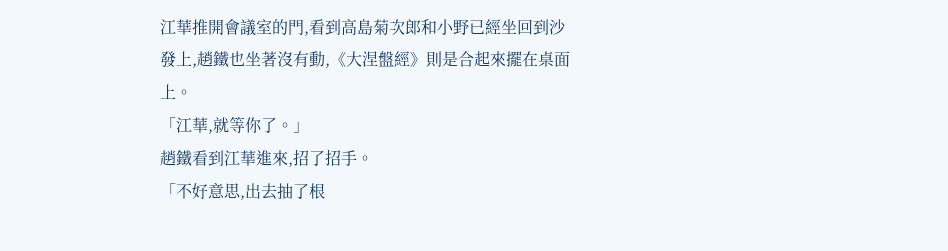江華推開會議室的門,看到高島菊次郎和小野已經坐回到沙發上,趙鐵也坐著沒有動,《大涅盤經》則是合起來擺在桌面上。
「江華,就等你了。」
趙鐵看到江華進來,招了招手。
「不好意思,出去抽了根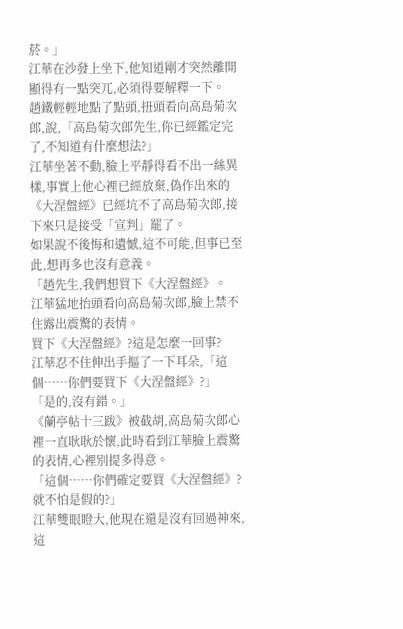菸。」
江華在沙發上坐下,他知道剛才突然離開顯得有一點突兀,必須得要解釋一下。
趙鐵輕輕地點了點頭,扭頭看向高島菊次郎,說,「高島菊次郎先生,你已經鑑定完了,不知道有什麼想法?」
江華坐著不動,臉上平靜得看不出一絲異樣,事實上他心裡已經放棄,偽作出來的《大涅盤經》已經坑不了高島菊次郎,接下來只是接受「宣判」罷了。
如果說不後悔和遺憾,這不可能,但事已至此,想再多也沒有意義。
「趙先生,我們想買下《大涅盤經》。
江華猛地抬頭看向高島菊次郎,臉上禁不住露出震驚的表情。
買下《大涅盤經》?這是怎麼一回事?
江華忍不住伸出手摳了一下耳朵,「這個……你們要買下《大涅盤經》?」
「是的,沒有錯。」
《蘭亭帖十三跋》被截胡,高島菊次郎心裡一直耿耿於懷,此時看到江華臉上震驚的表情,心裡別提多得意。
「這個……你們確定要買《大涅盤經》?就不怕是假的?」
江華雙眼瞪大,他現在還是沒有回過神來,這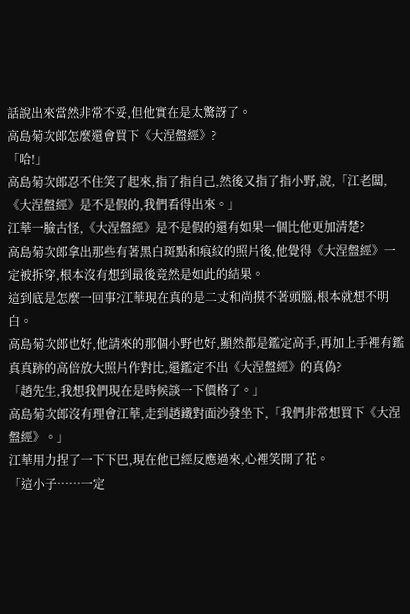話說出來當然非常不妥,但他實在是太驚訝了。
高島菊次郎怎麼還會買下《大涅盤經》?
「哈!」
高島菊次郎忍不住笑了起來,指了指自己,然後又指了指小野,說,「江老闆,《大涅盤經》是不是假的,我們看得出來。」
江華一臉古怪,《大涅盤經》是不是假的還有如果一個比他更加清楚?
高島菊次郎拿出那些有著黑白斑點和痕紋的照片後,他覺得《大涅盤經》一定被拆穿,根本沒有想到最後竟然是如此的結果。
這到底是怎麼一回事?江華現在真的是二丈和尚摸不著頭腦,根本就想不明白。
高島菊次郎也好,他請來的那個小野也好,顯然都是鑑定高手,再加上手裡有鑑真真跡的高倍放大照片作對比,還鑑定不出《大涅盤經》的真偽?
「趙先生,我想我們現在是時候談一下價格了。」
高島菊次郎沒有理會江華,走到趙鐵對面沙發坐下,「我們非常想買下《大涅盤經》。」
江華用力捏了一下下巴,現在他已經反應過來,心裡笑開了花。
「這小子……一定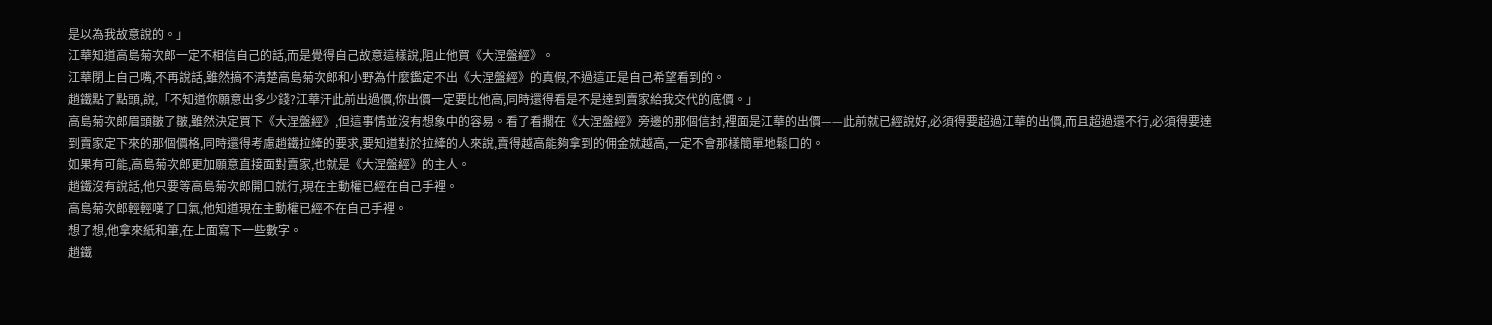是以為我故意說的。」
江華知道高島菊次郎一定不相信自己的話,而是覺得自己故意這樣說,阻止他買《大涅盤經》。
江華閉上自己嘴,不再說話,雖然搞不清楚高島菊次郎和小野為什麼鑑定不出《大涅盤經》的真假,不過這正是自己希望看到的。
趙鐵點了點頭,說,「不知道你願意出多少錢?江華汗此前出過價,你出價一定要比他高,同時還得看是不是達到賣家給我交代的底價。」
高島菊次郎眉頭皺了皺,雖然決定買下《大涅盤經》,但這事情並沒有想象中的容易。看了看擱在《大涅盤經》旁邊的那個信封,裡面是江華的出價——此前就已經說好,必須得要超過江華的出價,而且超過還不行,必須得要達到賣家定下來的那個價格,同時還得考慮趙鐵拉縴的要求,要知道對於拉縴的人來說,賣得越高能夠拿到的佣金就越高,一定不會那樣簡單地鬆口的。
如果有可能,高島菊次郎更加願意直接面對賣家,也就是《大涅盤經》的主人。
趙鐵沒有說話,他只要等高島菊次郎開口就行,現在主動權已經在自己手裡。
高島菊次郎輕輕嘆了口氣,他知道現在主動權已經不在自己手裡。
想了想,他拿來紙和筆,在上面寫下一些數字。
趙鐵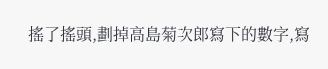搖了搖頭,劃掉高島菊次郎寫下的數字,寫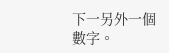下一另外一個數字。